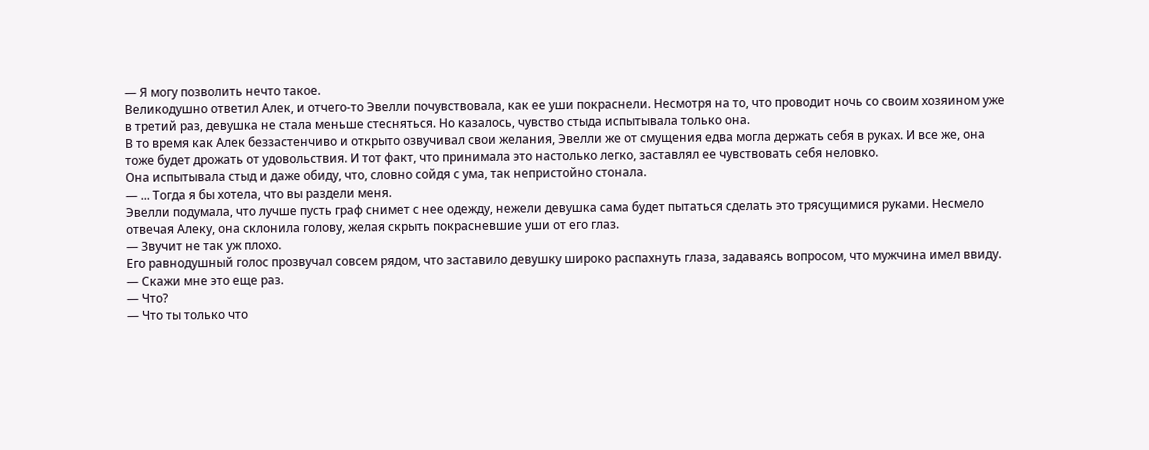— Я могу позволить нечто такое.
Великодушно ответил Алек, и отчего-то Эвелли почувствовала, как ее уши покраснели. Несмотря на то, что проводит ночь со своим хозяином уже в третий раз, девушка не стала меньше стесняться. Но казалось, чувство стыда испытывала только она.
В то время как Алек беззастенчиво и открыто озвучивал свои желания, Эвелли же от смущения едва могла держать себя в руках. И все же, она тоже будет дрожать от удовольствия. И тот факт, что принимала это настолько легко, заставлял ее чувствовать себя неловко.
Она испытывала стыд и даже обиду, что, словно сойдя с ума, так непристойно стонала.
— ... Тогда я бы хотела, что вы раздели меня.
Эвелли подумала, что лучше пусть граф снимет с нее одежду, нежели девушка сама будет пытаться сделать это трясущимися руками. Несмело отвечая Алеку, она склонила голову, желая скрыть покрасневшие уши от его глаз.
— Звучит не так уж плохо.
Его равнодушный голос прозвучал совсем рядом, что заставило девушку широко распахнуть глаза, задаваясь вопросом, что мужчина имел ввиду.
— Скажи мне это еще раз.
— Что?
— Что ты только что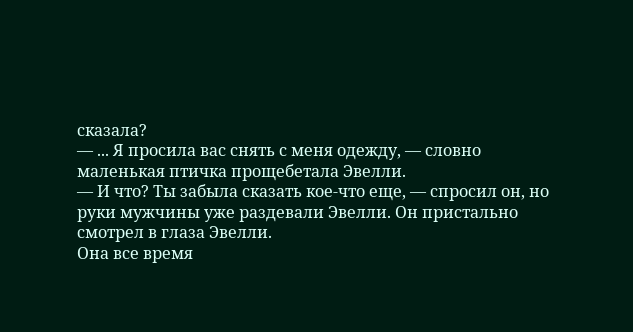сказала?
— ... Я просила вас снять с меня одежду, — словно маленькая птичка прощебетала Эвелли.
— И что? Ты забыла сказать кое-что еще, — спросил он, но руки мужчины уже раздевали Эвелли. Он пристально смотрел в глаза Эвелли.
Она все время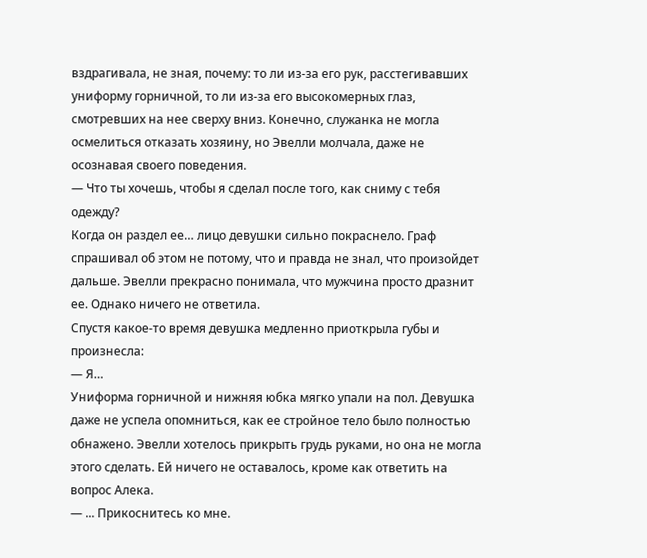вздрагивала, не зная, почему: то ли из-за его рук, расстегивавших униформу горничной, то ли из-за его высокомерных глаз, смотревших на нее сверху вниз. Конечно, служанка не могла осмелиться отказать хозяину, но Эвелли молчала, даже не осознавая своего поведения.
— Что ты хочешь, чтобы я сделал после того, как сниму с тебя одежду?
Когда он раздел ее… лицо девушки сильно покраснело. Граф спрашивал об этом не потому, что и правда не знал, что произойдет дальше. Эвелли прекрасно понимала, что мужчина просто дразнит ее. Однако ничего не ответила.
Спустя какое-то время девушка медленно приоткрыла губы и произнесла:
— Я…
Униформа горничной и нижняя юбка мягко упали на пол. Девушка даже не успела опомниться, как ее стройное тело было полностью обнажено. Эвелли хотелось прикрыть грудь руками, но она не могла этого сделать. Ей ничего не оставалось, кроме как ответить на вопрос Алека.
— ... Прикоснитесь ко мне.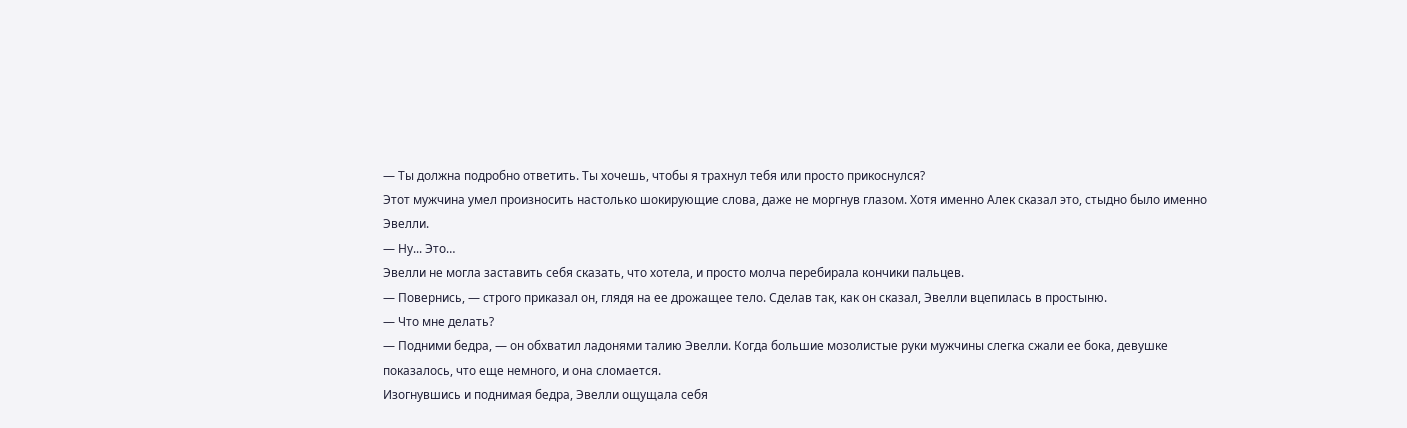— Ты должна подробно ответить. Ты хочешь, чтобы я трахнул тебя или просто прикоснулся?
Этот мужчина умел произносить настолько шокирующие слова, даже не моргнув глазом. Хотя именно Алек сказал это, стыдно было именно Эвелли.
— Ну... Это…
Эвелли не могла заставить себя сказать, что хотела, и просто молча перебирала кончики пальцев.
— Повернись, — строго приказал он, глядя на ее дрожащее тело. Сделав так, как он сказал, Эвелли вцепилась в простыню.
— Что мне делать?
— Подними бедра, — он обхватил ладонями талию Эвелли. Когда большие мозолистые руки мужчины слегка сжали ее бока, девушке показалось, что еще немного, и она сломается.
Изогнувшись и поднимая бедра, Эвелли ощущала себя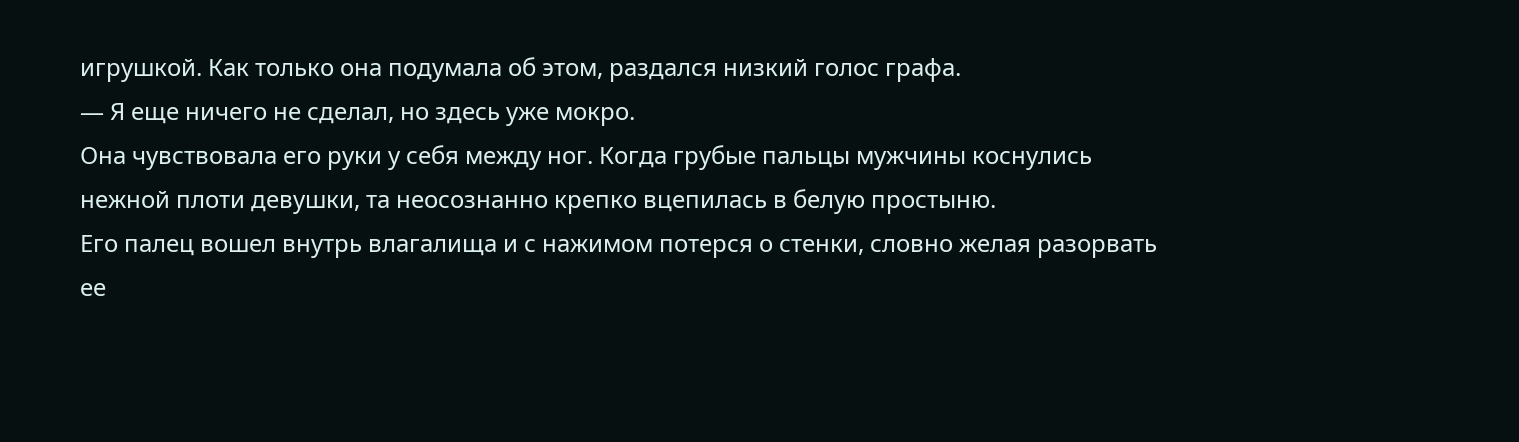игрушкой. Как только она подумала об этом, раздался низкий голос графа.
— Я еще ничего не сделал, но здесь уже мокро.
Она чувствовала его руки у себя между ног. Когда грубые пальцы мужчины коснулись нежной плоти девушки, та неосознанно крепко вцепилась в белую простыню.
Его палец вошел внутрь влагалища и с нажимом потерся о стенки, словно желая разорвать ее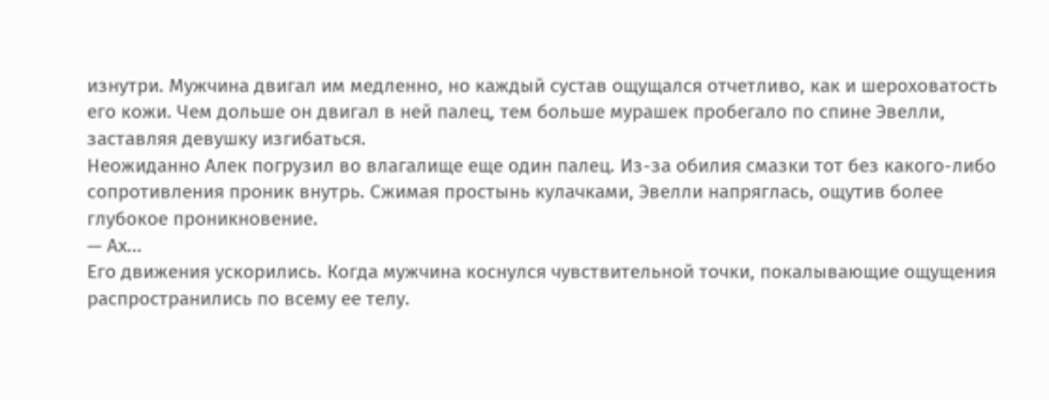изнутри. Мужчина двигал им медленно, но каждый сустав ощущался отчетливо, как и шероховатость его кожи. Чем дольше он двигал в ней палец, тем больше мурашек пробегало по спине Эвелли, заставляя девушку изгибаться.
Неожиданно Алек погрузил во влагалище еще один палец. Из-за обилия смазки тот без какого-либо сопротивления проник внутрь. Сжимая простынь кулачками, Эвелли напряглась, ощутив более глубокое проникновение.
— Ах...
Его движения ускорились. Когда мужчина коснулся чувствительной точки, покалывающие ощущения распространились по всему ее телу.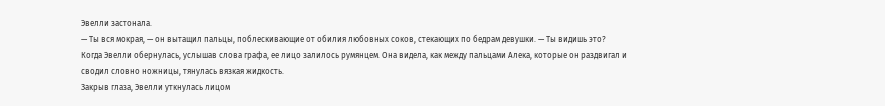Эвелли застонала.
— Ты вся мокрая, — он вытащил пальцы, поблескивающие от обилия любовных соков, стекающих по бедрам девушки. — Ты видишь это?
Когда Эвелли обернулась, услышав слова графа, ее лицо залилось румянцем. Она видела, как между пальцами Алека, которые он раздвигал и сводил словно ножницы, тянулась вязкая жидкость.
Закрыв глаза, Эвелли уткнулась лицом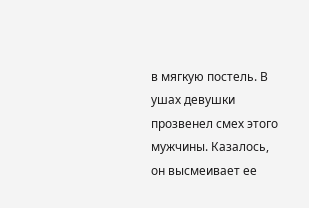в мягкую постель. В ушах девушки прозвенел смех этого мужчины. Казалось, он высмеивает ее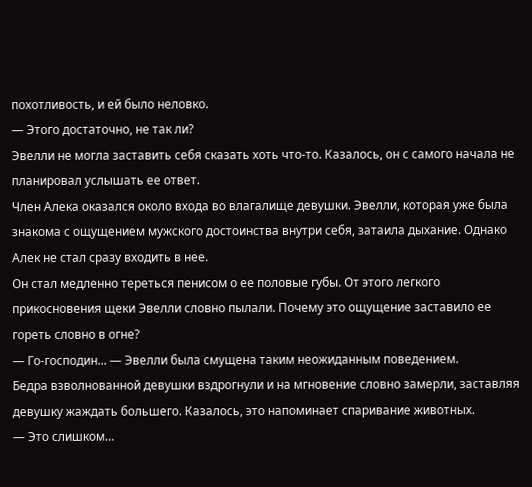похотливость, и ей было неловко.
— Этого достаточно, не так ли?
Эвелли не могла заставить себя сказать хоть что-то. Казалось, он с самого начала не планировал услышать ее ответ.
Член Алека оказался около входа во влагалище девушки. Эвелли, которая уже была знакома с ощущением мужского достоинства внутри себя, затаила дыхание. Однако Алек не стал сразу входить в нее.
Он стал медленно тереться пенисом о ее половые губы. От этого легкого прикосновения щеки Эвелли словно пылали. Почему это ощущение заставило ее гореть словно в огне?
— Го-господин... — Эвелли была смущена таким неожиданным поведением.
Бедра взволнованной девушки вздрогнули и на мгновение словно замерли, заставляя девушку жаждать большего. Казалось, это напоминает спаривание животных.
— Это слишком…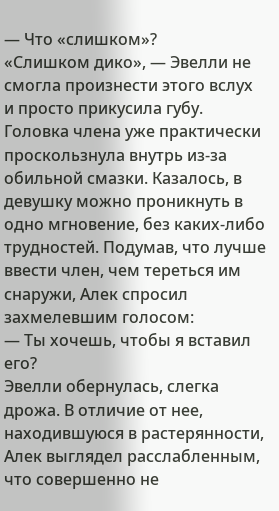— Что «слишком»?
«Слишком дико», — Эвелли не смогла произнести этого вслух и просто прикусила губу.
Головка члена уже практически проскользнула внутрь из-за обильной смазки. Казалось, в девушку можно проникнуть в одно мгновение, без каких-либо трудностей. Подумав, что лучше ввести член, чем тереться им снаружи, Алек спросил захмелевшим голосом:
— Ты хочешь, чтобы я вставил его?
Эвелли обернулась, слегка дрожа. В отличие от нее, находившуюся в растерянности, Алек выглядел расслабленным, что совершенно не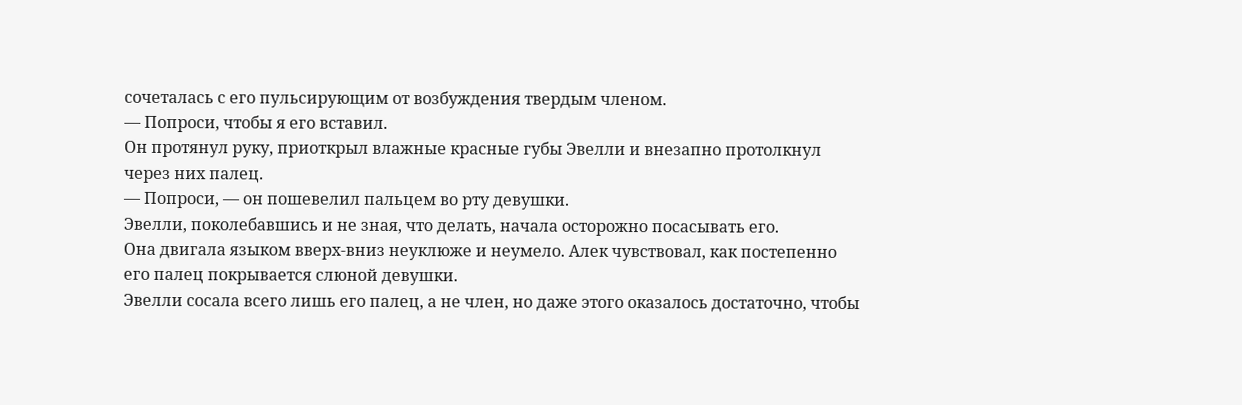сочеталась с его пульсирующим от возбуждения твердым членом.
— Попроси, чтобы я его вставил.
Он протянул руку, приоткрыл влажные красные губы Эвелли и внезапно протолкнул через них палец.
— Попроси, — он пошевелил пальцем во рту девушки.
Эвелли, поколебавшись и не зная, что делать, начала осторожно посасывать его.
Она двигала языком вверх-вниз неуклюже и неумело. Алек чувствовал, как постепенно его палец покрывается слюной девушки.
Эвелли сосала всего лишь его палец, а не член, но даже этого оказалось достаточно, чтобы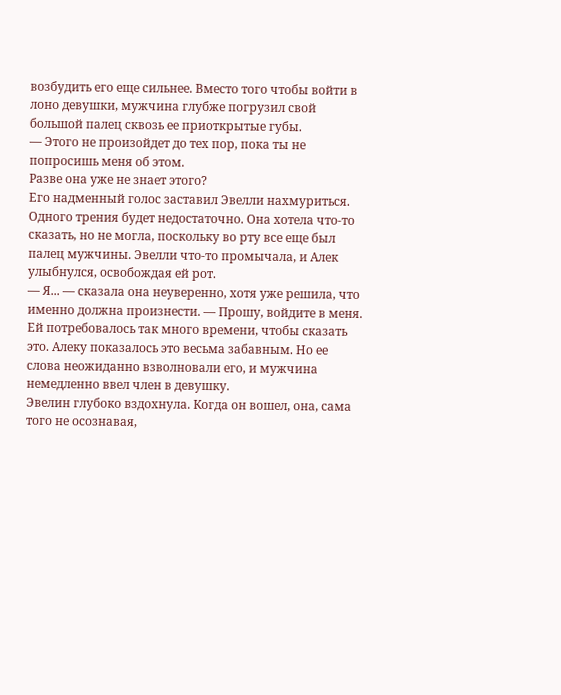возбудить его еще сильнее. Вместо того чтобы войти в лоно девушки, мужчина глубже погрузил свой большой палец сквозь ее приоткрытые губы.
— Этого не произойдет до тех пор, пока ты не попросишь меня об этом.
Разве она уже не знает этого?
Его надменный голос заставил Эвелли нахмуриться. Одного трения будет недостаточно. Она хотела что-то сказать, но не могла, поскольку во рту все еще был палец мужчины. Эвелли что-то промычала, и Алек улыбнулся, освобождая ей рот.
— Я... — сказала она неуверенно, хотя уже решила, что именно должна произнести. — Прошу, войдите в меня.
Ей потребовалось так много времени, чтобы сказать это. Алеку показалось это весьма забавным. Но ее слова неожиданно взволновали его, и мужчина немедленно ввел член в девушку.
Эвелин глубоко вздохнула. Когда он вошел, она, сама того не осознавая,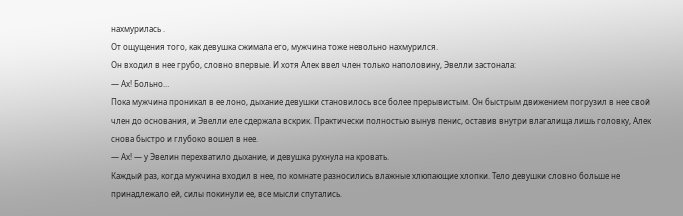нахмурилась .
От ощущения того, как девушка сжимала его, мужчина тоже невольно нахмурился.
Он входил в нее грубо, словно впервые. И хотя Алек ввел член только наполовину, Эвелли застонала:
— Ах! Больно…
Пока мужчина проникал в ее лоно, дыхание девушки становилось все более прерывистым. Он быстрым движением погрузил в нее свой член до основания, и Эвелли еле сдержала вскрик. Практически полностью вынув пенис, оставив внутри влагалища лишь головку, Алек снова быстро и глубоко вошел в нее.
— Ах! — у Эвелин перехватило дыхание, и девушка рухнула на кровать.
Каждый раз, когда мужчина входил в нее, по комнате разносились влажные хлюпающие хлопки. Тело девушки словно больше не принадлежало ей, силы покинули ее, все мысли спутались.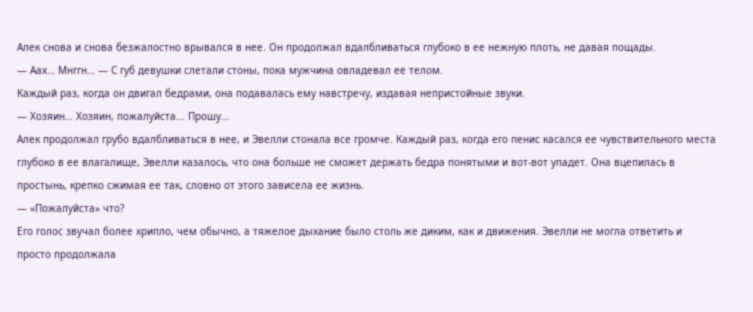Алек снова и снова безжалостно врывался в нее. Он продолжал вдалбливаться глубоко в ее нежную плоть, не давая пощады.
— Аах… Мнггн… — С губ девушки слетали стоны, пока мужчина овладевал ее телом.
Каждый раз, когда он двигал бедрами, она подавалась ему навстречу, издавая непристойные звуки.
— Хозяин… Хозяин, пожалуйста... Прошу…
Алек продолжал грубо вдалбливаться в нее, и Эвелли стонала все громче. Каждый раз, когда его пенис касался ее чувствительного места глубоко в ее влагалище, Эвелли казалось, что она больше не сможет держать бедра понятыми и вот-вот упадет. Она вцепилась в простынь, крепко сжимая ее так, словно от этого зависела ее жизнь.
— «Пожалуйста» что?
Его голос звучал более хрипло, чем обычно, а тяжелое дыхание было столь же диким, как и движения. Эвелли не могла ответить и просто продолжала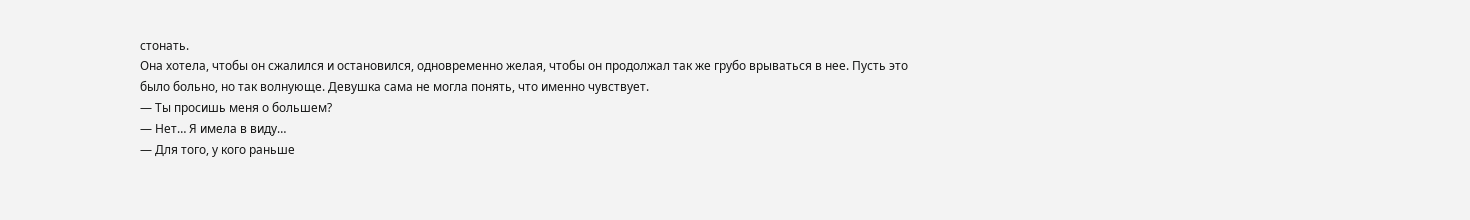стонать.
Она хотела, чтобы он сжалился и остановился, одновременно желая, чтобы он продолжал так же грубо врываться в нее. Пусть это было больно, но так волнующе. Девушка сама не могла понять, что именно чувствует.
— Ты просишь меня о большем?
— Нет… Я имела в виду…
— Для того, у кого раньше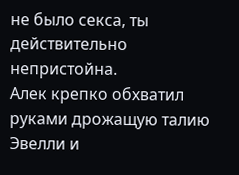не было секса, ты действительно непристойна.
Алек крепко обхватил руками дрожащую талию Эвелли и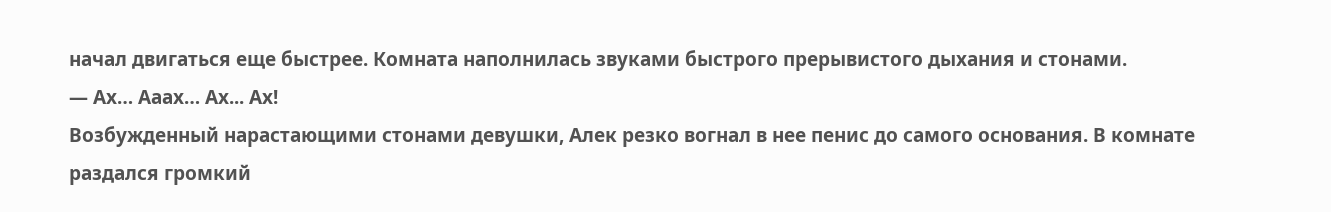начал двигаться еще быстрее. Комната наполнилась звуками быстрого прерывистого дыхания и стонами.
— Ах… Ааах… Ах... Ах!
Возбужденный нарастающими стонами девушки, Алек резко вогнал в нее пенис до самого основания. В комнате раздался громкий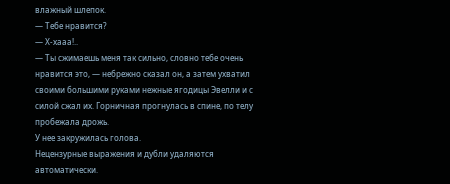влажный шлепок.
— Тебе нравится?
— Х-хааа!..
— Ты сжимаешь меня так сильно, словно тебе очень нравится это, — небрежно сказал он, а затем ухватил своими большими руками нежные ягодицы Эвелли и с силой сжал их. Горничная прогнулась в спине, по телу пробежала дрожь.
У нее закружилась голова.
Нецензурные выражения и дубли удаляются автоматически.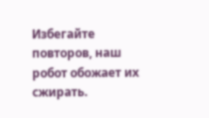Избегайте повторов, наш робот обожает их сжирать.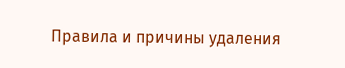Правила и причины удаления